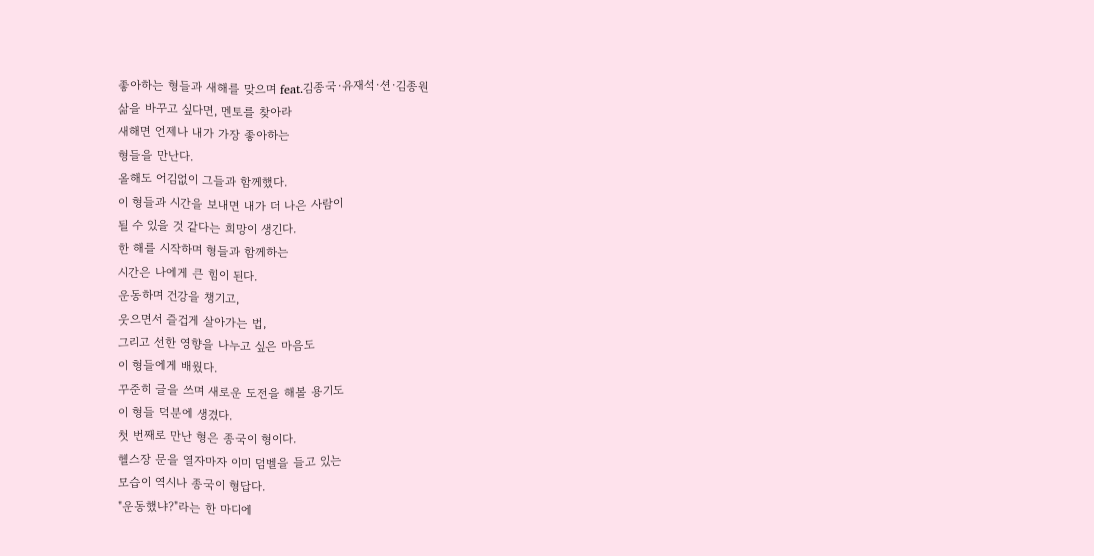좋아하는 형들과 새해를 맞으며 feat.김종국·유재석·션·김종원
삶을 바꾸고 싶다면, 멘토를 찾아라
새해면 언제나 내가 가장 좋아하는
형들을 만난다.
올해도 어김없이 그들과 함께했다.
이 형들과 시간을 보내면 내가 더 나은 사람이
될 수 있을 것 같다는 희망이 생긴다.
한 해를 시작하며 형들과 함께하는
시간은 나에게 큰 힘이 된다.
운동하며 건강을 챙기고,
웃으면서 즐겁게 살아가는 법,
그리고 선한 영향을 나누고 싶은 마음도
이 형들에게 배웠다.
꾸준히 글을 쓰며 새로운 도전을 해볼 용기도
이 형들 덕분에 생겼다.
첫 번째로 만난 형은 종국이 형이다.
헬스장 문을 열자마자 이미 덤벨을 들고 있는
모습이 역시나 종국이 형답다.
"운동했냐?"라는 한 마디에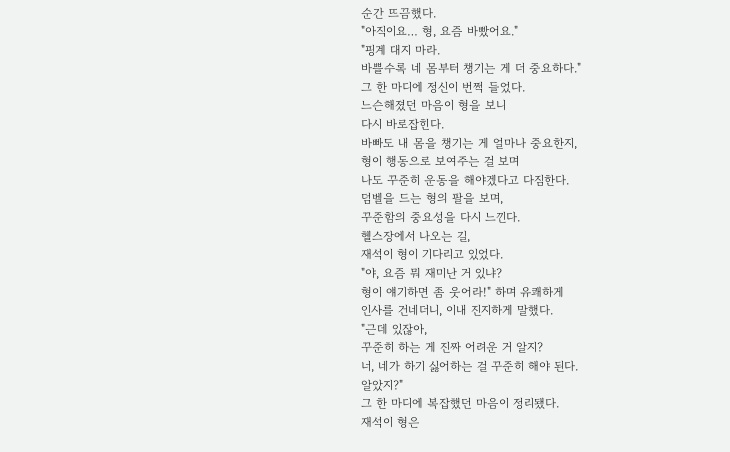순간 뜨끔했다.
"아직이요… 형, 요즘 바빴어요."
"핑계 대지 마라.
바쁠수록 네 몸부터 챙기는 게 더 중요하다."
그 한 마디에 정신이 번쩍 들었다.
느슨해졌던 마음이 형을 보니
다시 바로잡힌다.
바빠도 내 몸을 챙기는 게 얼마나 중요한지,
형이 행동으로 보여주는 걸 보며
나도 꾸준히 운동을 해야겠다고 다짐한다.
덤벨을 드는 형의 팔을 보며,
꾸준함의 중요성을 다시 느낀다.
헬스장에서 나오는 길,
재석이 형이 기다리고 있었다.
"야, 요즘 뭐 재미난 거 있냐?
형이 얘기하면 좀 웃어라!" 하며 유쾌하게
인사를 건네더니, 이내 진지하게 말했다.
"근데 있잖아,
꾸준히 하는 게 진짜 어려운 거 알지?
너, 네가 하기 싫어하는 걸 꾸준히 해야 된다.
알았지?"
그 한 마디에 복잡했던 마음이 정리됐다.
재석이 형은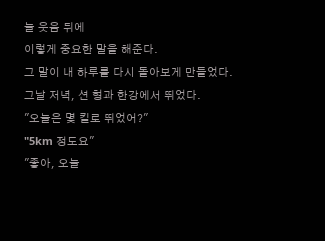늘 웃음 뒤에
이렇게 중요한 말을 해준다.
그 말이 내 하루를 다시 돌아보게 만들었다.
그날 저녁, 션 형과 한강에서 뛰었다.
"오늘은 몇 킬로 뛰었어?"
"5km 정도요"
"좋아, 오늘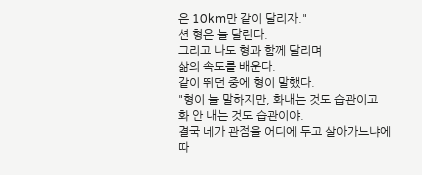은 10km만 같이 달리자."
션 형은 늘 달린다.
그리고 나도 형과 함께 달리며
삶의 속도를 배운다.
같이 뛰던 중에 형이 말했다.
"형이 늘 말하지만, 화내는 것도 습관이고
화 안 내는 것도 습관이야.
결국 네가 관점을 어디에 두고 살아가느냐에
따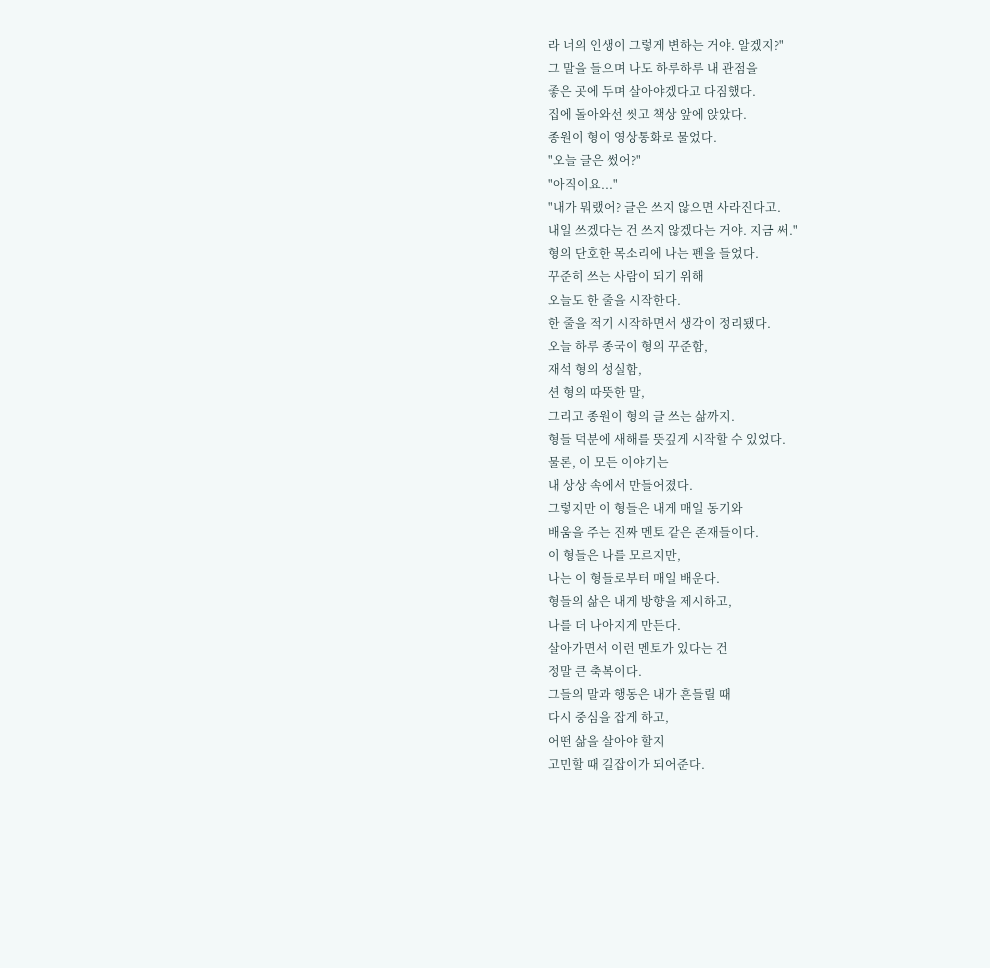라 너의 인생이 그렇게 변하는 거야. 알겠지?"
그 말을 들으며 나도 하루하루 내 관점을
좋은 곳에 두며 살아야겠다고 다짐했다.
집에 돌아와선 씻고 책상 앞에 앉았다.
종원이 형이 영상통화로 물었다.
"오늘 글은 썼어?"
"아직이요..."
"내가 뭐랬어? 글은 쓰지 않으면 사라진다고.
내일 쓰겠다는 건 쓰지 않겠다는 거야. 지금 써."
형의 단호한 목소리에 나는 펜을 들었다.
꾸준히 쓰는 사람이 되기 위해
오늘도 한 줄을 시작한다.
한 줄을 적기 시작하면서 생각이 정리됐다.
오늘 하루 종국이 형의 꾸준함,
재석 형의 성실함,
션 형의 따뜻한 말,
그리고 종원이 형의 글 쓰는 삶까지.
형들 덕분에 새해를 뜻깊게 시작할 수 있었다.
물론, 이 모든 이야기는
내 상상 속에서 만들어졌다.
그렇지만 이 형들은 내게 매일 동기와
배움을 주는 진짜 멘토 같은 존재들이다.
이 형들은 나를 모르지만,
나는 이 형들로부터 매일 배운다.
형들의 삶은 내게 방향을 제시하고,
나를 더 나아지게 만든다.
살아가면서 이런 멘토가 있다는 건
정말 큰 축복이다.
그들의 말과 행동은 내가 흔들릴 때
다시 중심을 잡게 하고,
어떤 삶을 살아야 할지
고민할 때 길잡이가 되어준다.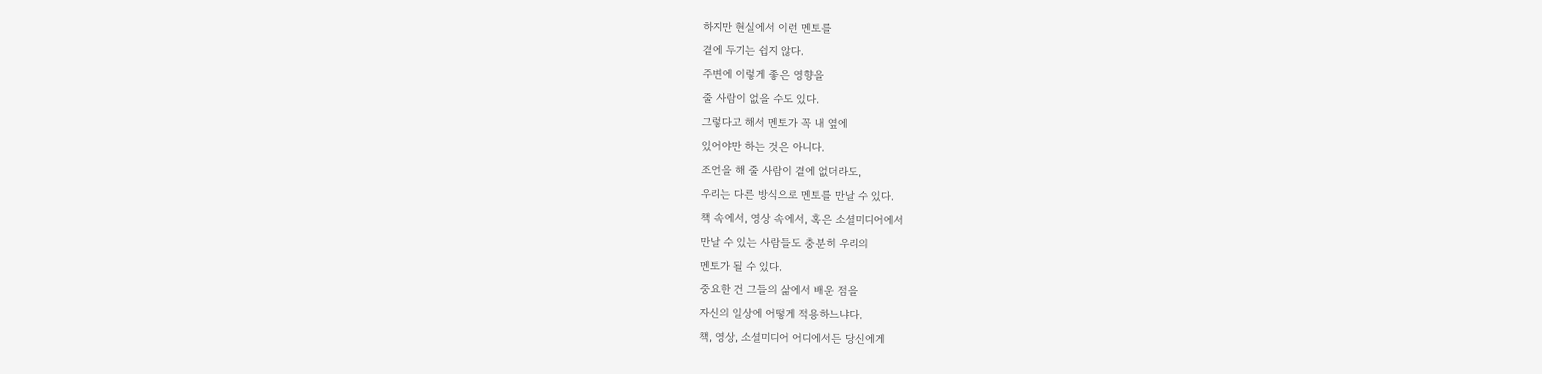하지만 현실에서 이런 멘토를
곁에 두기는 쉽지 않다.
주변에 이렇게 좋은 영향을
줄 사람이 없을 수도 있다.
그렇다고 해서 멘토가 꼭 내 옆에
있어야만 하는 것은 아니다.
조언을 해 줄 사람이 곁에 없더라도,
우리는 다른 방식으로 멘토를 만날 수 있다.
책 속에서, 영상 속에서, 혹은 소셜미디어에서
만날 수 있는 사람들도 충분히 우리의
멘토가 될 수 있다.
중요한 건 그들의 삶에서 배운 점을
자신의 일상에 어떻게 적용하느냐다.
책, 영상, 소셜미디어 어디에서든 당신에게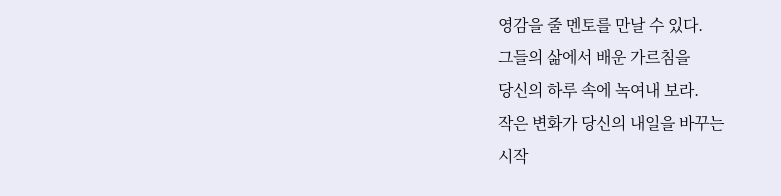영감을 줄 멘토를 만날 수 있다.
그들의 삶에서 배운 가르침을
당신의 하루 속에 녹여내 보라.
작은 변화가 당신의 내일을 바꾸는
시작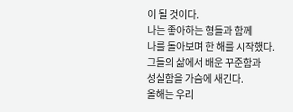이 될 것이다.
나는 좋아하는 형들과 함께
나를 돌아보며 한 해를 시작했다.
그들의 삶에서 배운 꾸준함과
성실함을 가슴에 새긴다.
올해는 우리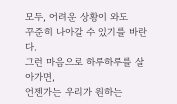모두, 어려운 상황이 와도
꾸준히 나아갈 수 있기를 바란다.
그런 마음으로 하루하루를 살아가면,
언젠가는 우리가 원하는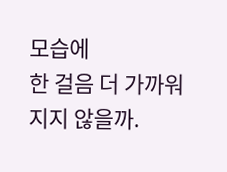모습에
한 걸음 더 가까워지지 않을까.